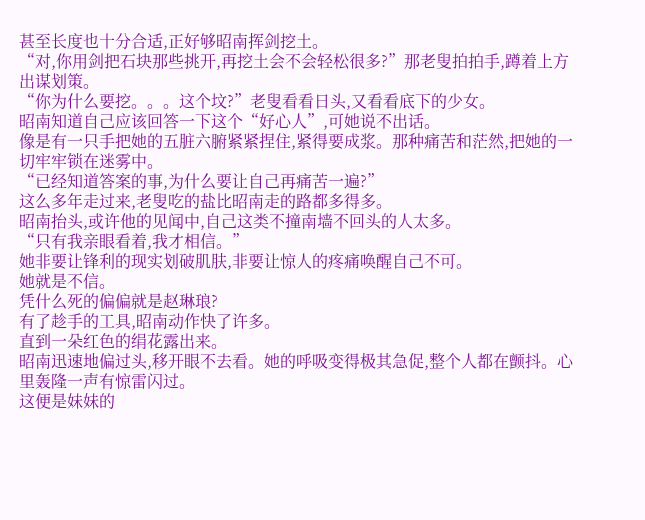甚至长度也十分合适,正好够昭南挥剑挖土。
“对,你用剑把石块那些挑开,再挖土会不会轻松很多?”那老叟拍拍手,蹲着上方出谋划策。
“你为什么要挖。。。这个坟?”老叟看看日头,又看看底下的少女。
昭南知道自己应该回答一下这个“好心人”,可她说不出话。
像是有一只手把她的五脏六腑紧紧捏住,紧得要成浆。那种痛苦和茫然,把她的一切牢牢锁在迷雾中。
“已经知道答案的事,为什么要让自己再痛苦一遍?”
这么多年走过来,老叟吃的盐比昭南走的路都多得多。
昭南抬头,或许他的见闻中,自己这类不撞南墙不回头的人太多。
“只有我亲眼看着,我才相信。”
她非要让锋利的现实划破肌肤,非要让惊人的疼痛唤醒自己不可。
她就是不信。
凭什么死的偏偏就是赵琳琅?
有了趁手的工具,昭南动作快了许多。
直到一朵红色的绢花露出来。
昭南迅速地偏过头,移开眼不去看。她的呼吸变得极其急促,整个人都在颤抖。心里轰隆一声有惊雷闪过。
这便是妹妹的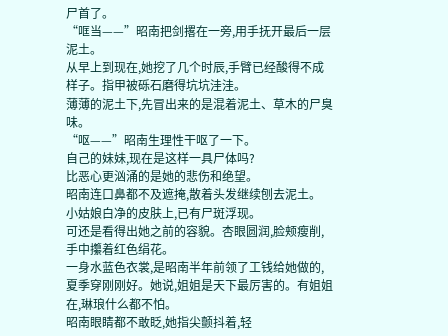尸首了。
“哐当——”昭南把剑撂在一旁,用手抚开最后一层泥土。
从早上到现在,她挖了几个时辰,手臂已经酸得不成样子。指甲被砾石磨得坑坑洼洼。
薄薄的泥土下,先冒出来的是混着泥土、草木的尸臭味。
“呕——”昭南生理性干呕了一下。
自己的妹妹,现在是这样一具尸体吗?
比恶心更汹涌的是她的悲伤和绝望。
昭南连口鼻都不及遮掩,散着头发继续刨去泥土。
小姑娘白净的皮肤上,已有尸斑浮现。
可还是看得出她之前的容貌。杏眼圆润,脸颊瘦削,手中攥着红色绢花。
一身水蓝色衣裳,是昭南半年前领了工钱给她做的,夏季穿刚刚好。她说,姐姐是天下最厉害的。有姐姐在,琳琅什么都不怕。
昭南眼睛都不敢眨,她指尖颤抖着,轻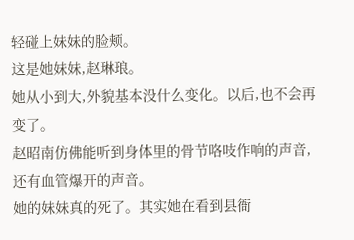轻碰上妹妹的脸颊。
这是她妹妹,赵琳琅。
她从小到大,外貌基本没什么变化。以后,也不会再变了。
赵昭南仿佛能听到身体里的骨节咯吱作响的声音,还有血管爆开的声音。
她的妹妹真的死了。其实她在看到县衙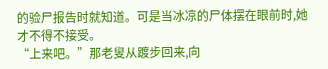的验尸报告时就知道。可是当冰凉的尸体摆在眼前时,她才不得不接受。
“上来吧。”那老叟从踱步回来,向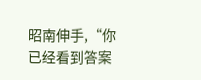昭南伸手,“你已经看到答案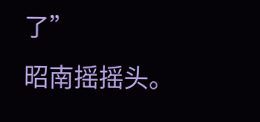了”
昭南摇摇头。